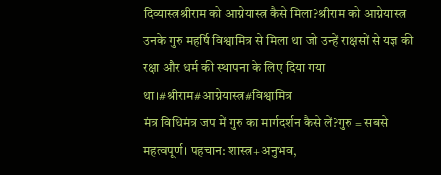दिव्यास्त्रश्रीराम को आग्नेयास्त्र कैसे मिला?श्रीराम को आग्नेयास्त्र उनके गुरु महर्षि विश्वामित्र से मिला था जो उन्हें राक्षसों से यज्ञ की रक्षा और धर्म की स्थापना के लिए दिया गया था।#श्रीराम#आग्नेयास्त्र#विश्वामित्र
मंत्र विधिमंत्र जप में गुरु का मार्गदर्शन कैसे लें?गुरु = सबसे महत्वपूर्ण। पहचान: शास्त्र+अनुभव,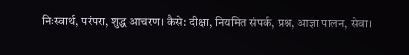निःस्वार्थ, परंपरा, शुद्ध आचरण। कैसे: दीक्षा, नियमित संपर्क, प्रश्न, आज्ञा पालन, सेवा।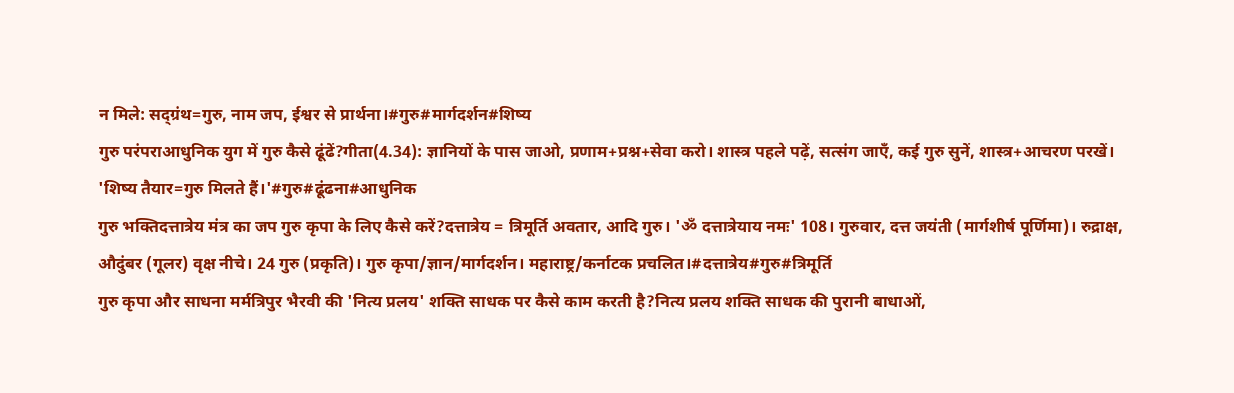न मिले: सद्ग्रंथ=गुरु, नाम जप, ईश्वर से प्रार्थना।#गुरु#मार्गदर्शन#शिष्य
गुरु परंपराआधुनिक युग में गुरु कैसे ढूंढें?गीता(4.34): ज्ञानियों के पास जाओ, प्रणाम+प्रश्न+सेवा करो। शास्त्र पहले पढ़ें, सत्संग जाएँ, कई गुरु सुनें, शास्त्र+आचरण परखें। 'शिष्य तैयार=गुरु मिलते हैं।'#गुरु#ढूंढना#आधुनिक
गुरु भक्तिदत्तात्रेय मंत्र का जप गुरु कृपा के लिए कैसे करें?दत्तात्रेय = त्रिमूर्ति अवतार, आदि गुरु। 'ॐ दत्तात्रेयाय नमः' 108। गुरुवार, दत्त जयंती (मार्गशीर्ष पूर्णिमा)। रुद्राक्ष, औदुंबर (गूलर) वृक्ष नीचे। 24 गुरु (प्रकृति)। गुरु कृपा/ज्ञान/मार्गदर्शन। महाराष्ट्र/कर्नाटक प्रचलित।#दत्तात्रेय#गुरु#त्रिमूर्ति
गुरु कृपा और साधना मर्मत्रिपुर भैरवी की 'नित्य प्रलय' शक्ति साधक पर कैसे काम करती है?नित्य प्रलय शक्ति साधक की पुरानी बाधाओं,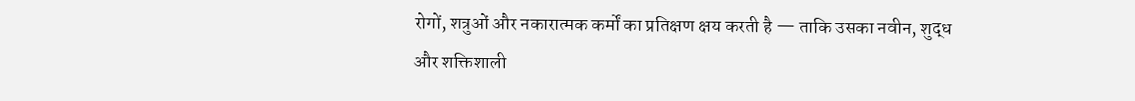रोगों, शत्रुओं और नकारात्मक कर्मों का प्रतिक्षण क्षय करती है — ताकि उसका नवीन, शुद्ध और शक्तिशाली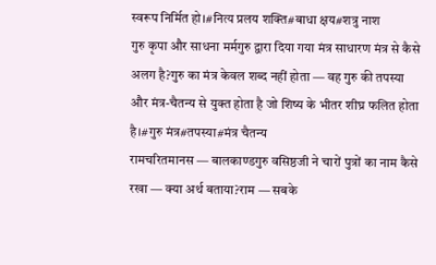स्वरूप निर्मित हो।#नित्य प्रलय शक्ति#बाधा क्षय#शत्रु नाश
गुरु कृपा और साधना मर्मगुरु द्वारा दिया गया मंत्र साधारण मंत्र से कैसे अलग है?गुरु का मंत्र केवल शब्द नहीं होता — वह गुरु की तपस्या और मंत्र-चैतन्य से युक्त होता है जो शिष्य के भीतर शीघ्र फलित होता है।#गुरु मंत्र#तपस्या#मंत्र चैतन्य
रामचरितमानस — बालकाण्डगुरु वसिष्ठजी ने चारों पुत्रों का नाम कैसे रखा — क्या अर्थ बताया?राम — सबके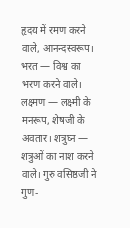हृदय में रमण करने वाले, आनन्दस्वरूप। भरत — विश्व का भरण करने वाले। लक्ष्मण — लक्ष्मी के मनरूप, शेषजी के अवतार। शत्रुघ्न — शत्रुओं का नाश करने वाले। गुरु वसिष्ठजी ने गुण-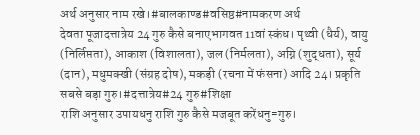अर्थ अनुसार नाम रखे।#बालकाण्ड#वसिष्ठ#नामकरण अर्थ
देवता पूजादत्तात्रेय 24 गुरु कैसे बनाएभागवत 11वां स्कंध। पृथ्वी (धैर्य), वायु (निर्लिप्तता), आकाश (विशालता), जल (निर्मलता), अग्नि (शुद्धता), सूर्य (दान), मधुमक्खी (संग्रह दोष), मकड़ी (रचना में फंसना) आदि 24। प्रकृति सबसे बड़ा गुरु।#दत्तात्रेय#24 गुरु#शिक्षा
राशि अनुसार उपायधनु राशि गुरु कैसे मजबूत करेंधनु=गुरु।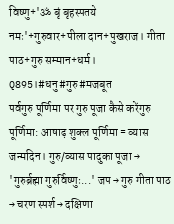विष्णु+'ॐ बृं बृहस्पतये नमः'+गुरुवार+पीला दान+पुखराज। गीता पाठ+गुरु सम्मान+धर्म। Q895।#धनु#गुरु#मजबूत
पर्वगुरु पूर्णिमा पर गुरु पूजा कैसे करेंगुरु पूर्णिमा: आषाढ़ शुक्ल पूर्णिमा = व्यास जन्मदिन। गुरु/व्यास पादुका पूजा → 'गुरुर्ब्रह्मा गुरुर्विष्णुः...' जप → गुरु गीता पाठ → चरण स्पर्श → दक्षिणा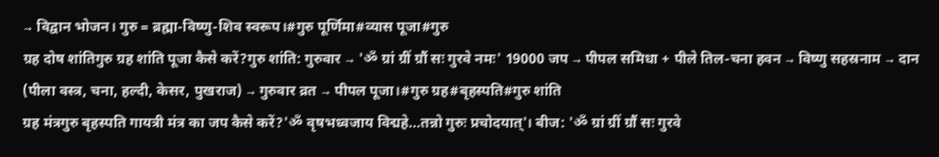→ विद्वान भोजन। गुरु = ब्रह्मा-विष्णु-शिव स्वरूप।#गुरु पूर्णिमा#व्यास पूजा#गुरु
ग्रह दोष शांतिगुरु ग्रह शांति पूजा कैसे करें?गुरु शांति: गुरुवार → 'ॐ ग्रां ग्रीं ग्रौं सः गुरवे नमः' 19000 जप → पीपल समिधा + पीले तिल-चना हवन → विष्णु सहस्रनाम → दान (पीला वस्त्र, चना, हल्दी, केसर, पुखराज) → गुरुवार व्रत → पीपल पूजा।#गुरु ग्रह#बृहस्पति#गुरु शांति
ग्रह मंत्रगुरु बृहस्पति गायत्री मंत्र का जप कैसे करें?'ॐ वृषभध्वजाय विद्महे...तन्नो गुरुः प्रचोदयात्'। बीज: 'ॐ ग्रां ग्रीं ग्रौं सः गुरवे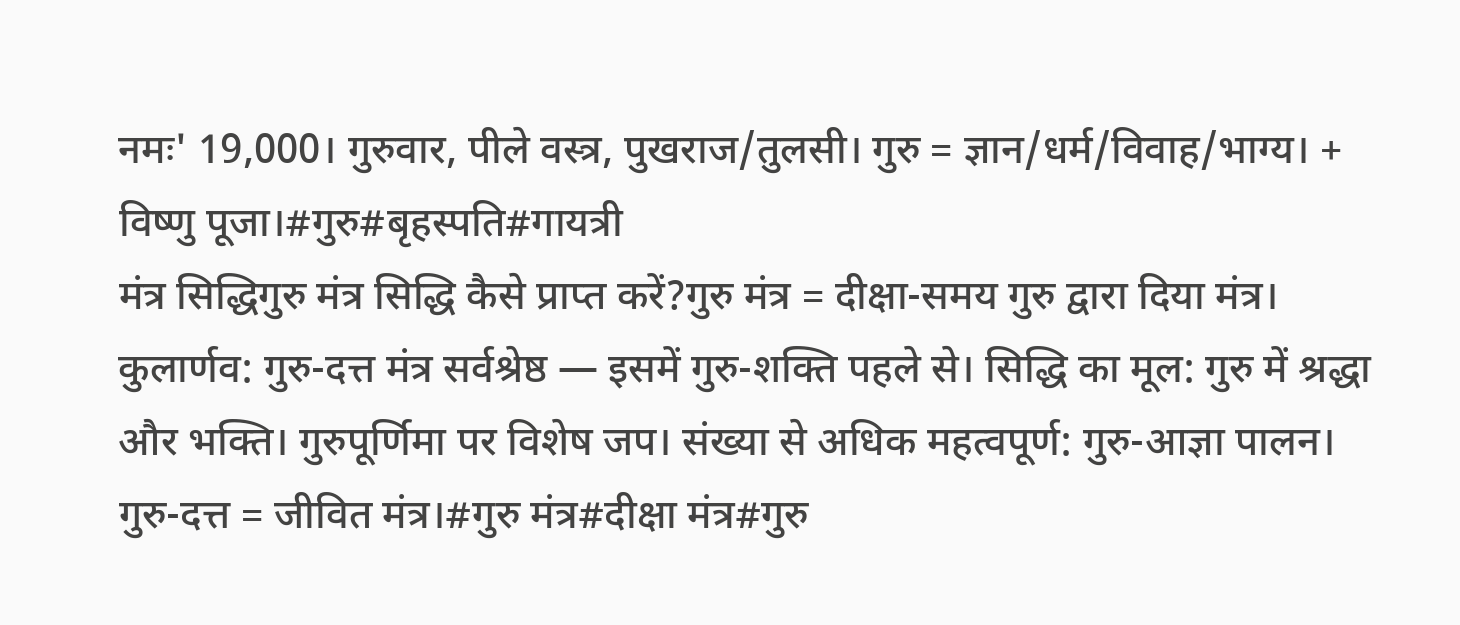नमः' 19,000। गुरुवार, पीले वस्त्र, पुखराज/तुलसी। गुरु = ज्ञान/धर्म/विवाह/भाग्य। + विष्णु पूजा।#गुरु#बृहस्पति#गायत्री
मंत्र सिद्धिगुरु मंत्र सिद्धि कैसे प्राप्त करें?गुरु मंत्र = दीक्षा-समय गुरु द्वारा दिया मंत्र। कुलार्णव: गुरु-दत्त मंत्र सर्वश्रेष्ठ — इसमें गुरु-शक्ति पहले से। सिद्धि का मूल: गुरु में श्रद्धा और भक्ति। गुरुपूर्णिमा पर विशेष जप। संख्या से अधिक महत्वपूर्ण: गुरु-आज्ञा पालन। गुरु-दत्त = जीवित मंत्र।#गुरु मंत्र#दीक्षा मंत्र#गुरु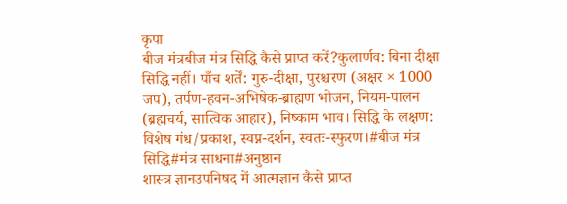कृपा
बीज मंत्रबीज मंत्र सिद्धि कैसे प्राप्त करें?कुलार्णव: बिना दीक्षा सिद्धि नहीं। पाँच शर्तें: गुरु-दीक्षा, पुरश्चरण (अक्षर × 1000 जप), तर्पण-हवन-अभिषेक-ब्राह्मण भोजन, नियम-पालन (ब्रह्मचर्य, सात्विक आहार), निष्काम भाव। सिद्धि के लक्षण: विशेष गंध/प्रकाश, स्वप्न-दर्शन, स्वतः-स्फुरण।#बीज मंत्र सिद्धि#मंत्र साधना#अनुष्ठान
शास्त्र ज्ञानउपनिषद में आत्मज्ञान कैसे प्राप्त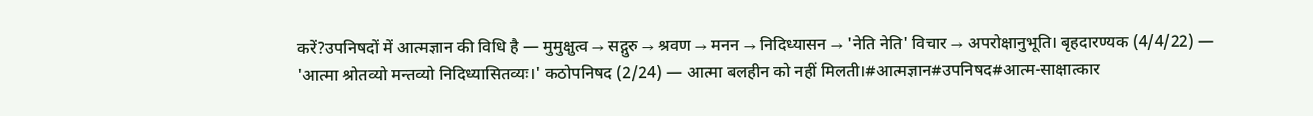करें?उपनिषदों में आत्मज्ञान की विधि है — मुमुक्षुत्व → सद्गुरु → श्रवण → मनन → निदिध्यासन → 'नेति नेति' विचार → अपरोक्षानुभूति। बृहदारण्यक (4/4/22) — 'आत्मा श्रोतव्यो मन्तव्यो निदिध्यासितव्यः।' कठोपनिषद (2/24) — आत्मा बलहीन को नहीं मिलती।#आत्मज्ञान#उपनिषद#आत्म-साक्षात्कार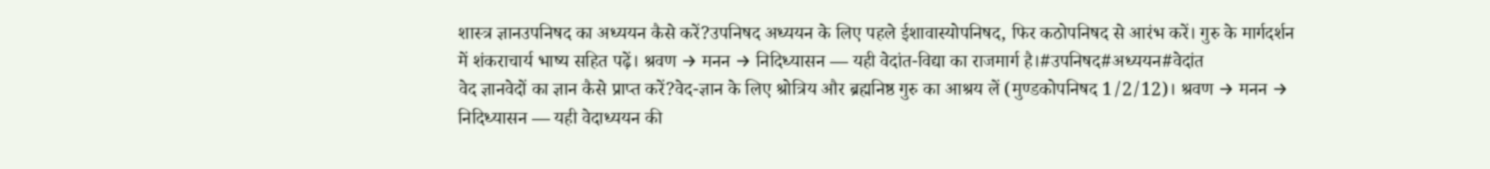शास्त्र ज्ञानउपनिषद का अध्ययन कैसे करें?उपनिषद अध्ययन के लिए पहले ईशावास्योपनिषद, फिर कठोपनिषद से आरंभ करें। गुरु के मार्गदर्शन में शंकराचार्य भाष्य सहित पढ़ें। श्रवण → मनन → निदिध्यासन — यही वेदांत-विद्या का राजमार्ग है।#उपनिषद#अध्ययन#वेदांत
वेद ज्ञानवेदों का ज्ञान कैसे प्राप्त करें?वेद-ज्ञान के लिए श्रोत्रिय और ब्रह्मनिष्ठ गुरु का आश्रय लें (मुण्डकोपनिषद 1/2/12)। श्रवण → मनन → निदिध्यासन — यही वेदाध्ययन की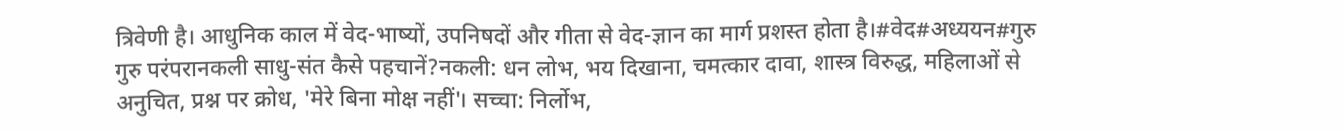त्रिवेणी है। आधुनिक काल में वेद-भाष्यों, उपनिषदों और गीता से वेद-ज्ञान का मार्ग प्रशस्त होता है।#वेद#अध्ययन#गुरु
गुरु परंपरानकली साधु-संत कैसे पहचानें?नकली: धन लोभ, भय दिखाना, चमत्कार दावा, शास्त्र विरुद्ध, महिलाओं से अनुचित, प्रश्न पर क्रोध, 'मेरे बिना मोक्ष नहीं'। सच्चा: निर्लोभ,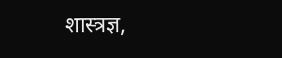शास्त्रज्ञ,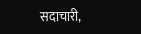सदाचारी,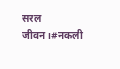सरल जीवन।#नकली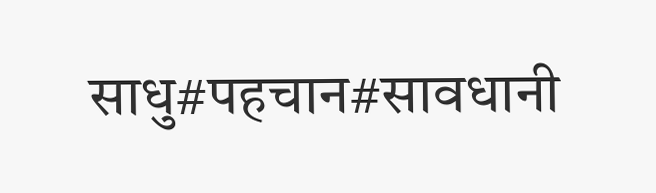साधु#पहचान#सावधानी